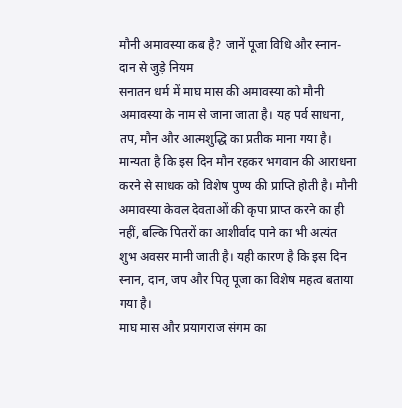मौनी अमावस्या कब है? जानें पूजा विधि और स्नान-दान से जुड़े नियम
सनातन धर्म में माघ मास की अमावस्या को मौनी अमावस्या के नाम से जाना जाता है। यह पर्व साधना, तप, मौन और आत्मशुद्धि का प्रतीक माना गया है। मान्यता है कि इस दिन मौन रहकर भगवान की आराधना करने से साधक को विशेष पुण्य की प्राप्ति होती है। मौनी अमावस्या केवल देवताओं की कृपा प्राप्त करने का ही नहीं, बल्कि पितरों का आशीर्वाद पाने का भी अत्यंत शुभ अवसर मानी जाती है। यही कारण है कि इस दिन स्नान, दान, जप और पितृ पूजा का विशेष महत्व बताया गया है।
माघ मास और प्रयागराज संगम का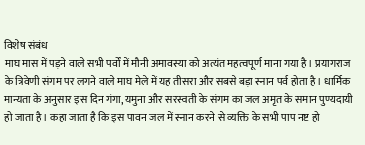विशेष संबंध
माघ मास में पड़ने वाले सभी पर्वों में मौनी अमावस्या को अत्यंत महत्वपूर्ण माना गया है। प्रयागराज के त्रिवेणी संगम पर लगने वाले माघ मेले में यह तीसरा और सबसे बड़ा स्नान पर्व होता है। धार्मिक मान्यता के अनुसार इस दिन गंगा, यमुना और सरस्वती के संगम का जल अमृत के समान पुण्यदायी हो जाता है। कहा जाता है कि इस पावन जल में स्नान करने से व्यक्ति के सभी पाप नष्ट हो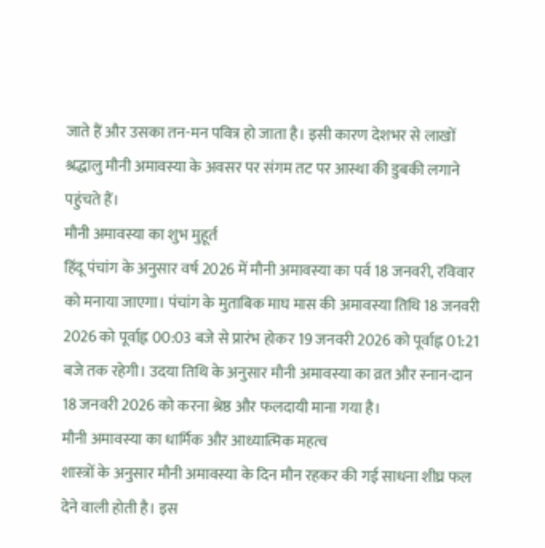जाते हैं और उसका तन-मन पवित्र हो जाता है। इसी कारण देशभर से लाखों श्रद्धालु मौनी अमावस्या के अवसर पर संगम तट पर आस्था की डुबकी लगाने पहुंचते हैं।
मौनी अमावस्या का शुभ मुहूर्त
हिंदू पंचांग के अनुसार वर्ष 2026 में मौनी अमावस्या का पर्व 18 जनवरी, रविवार को मनाया जाएगा। पंचांग के मुताबिक माघ मास की अमावस्या तिथि 18 जनवरी 2026 को पूर्वाह्न 00:03 बजे से प्रारंभ होकर 19 जनवरी 2026 को पूर्वाह्न 01:21 बजे तक रहेगी। उदया तिथि के अनुसार मौनी अमावस्या का व्रत और स्नान-दान 18 जनवरी 2026 को करना श्रेष्ठ और फलदायी माना गया है।
मौनी अमावस्या का धार्मिक और आध्यात्मिक महत्व
शास्त्रों के अनुसार मौनी अमावस्या के दिन मौन रहकर की गई साधना शीघ्र फल देने वाली होती है। इस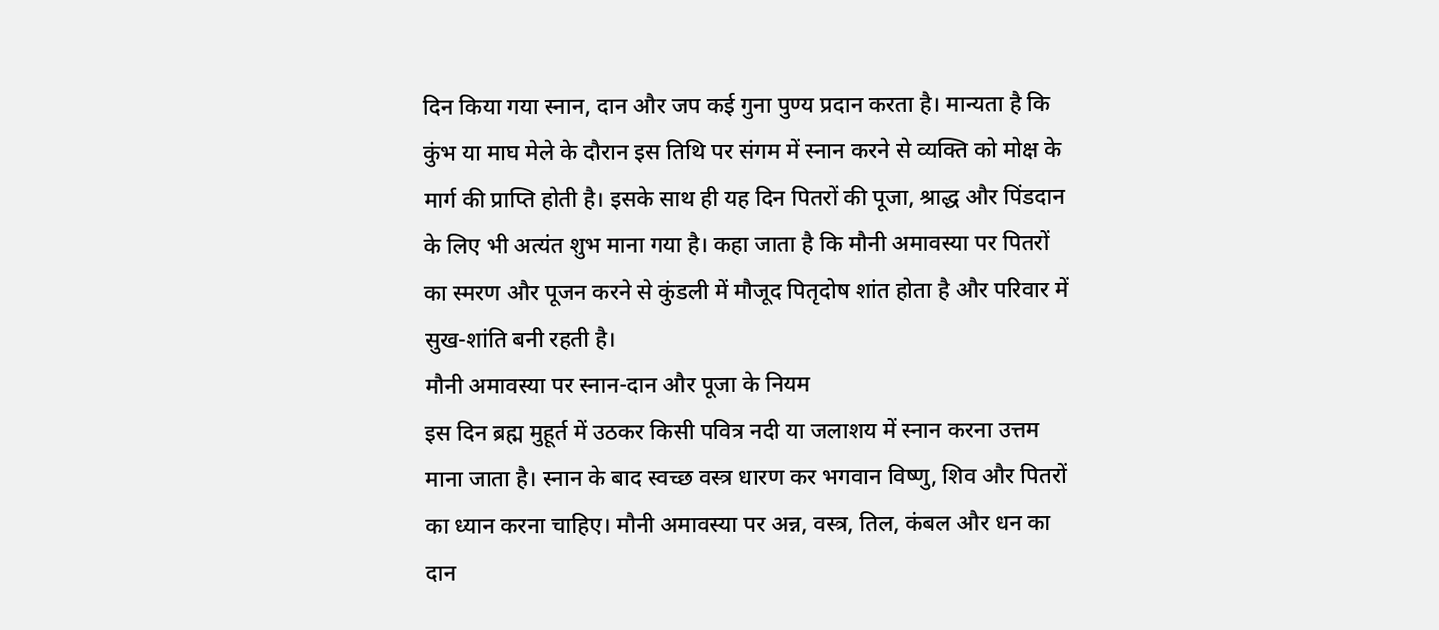दिन किया गया स्नान, दान और जप कई गुना पुण्य प्रदान करता है। मान्यता है कि कुंभ या माघ मेले के दौरान इस तिथि पर संगम में स्नान करने से व्यक्ति को मोक्ष के मार्ग की प्राप्ति होती है। इसके साथ ही यह दिन पितरों की पूजा, श्राद्ध और पिंडदान के लिए भी अत्यंत शुभ माना गया है। कहा जाता है कि मौनी अमावस्या पर पितरों का स्मरण और पूजन करने से कुंडली में मौजूद पितृदोष शांत होता है और परिवार में सुख-शांति बनी रहती है।
मौनी अमावस्या पर स्नान-दान और पूजा के नियम
इस दिन ब्रह्म मुहूर्त में उठकर किसी पवित्र नदी या जलाशय में स्नान करना उत्तम माना जाता है। स्नान के बाद स्वच्छ वस्त्र धारण कर भगवान विष्णु, शिव और पितरों का ध्यान करना चाहिए। मौनी अमावस्या पर अन्न, वस्त्र, तिल, कंबल और धन का दान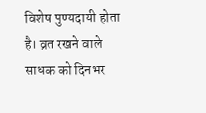विशेष पुण्यदायी होता है। व्रत रखने वाले साधक को दिनभर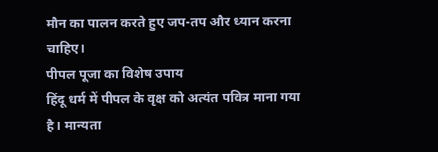मौन का पालन करते हुए जप-तप और ध्यान करना चाहिए।
पीपल पूजा का विशेष उपाय
हिंदू धर्म में पीपल के वृक्ष को अत्यंत पवित्र माना गया है। मान्यता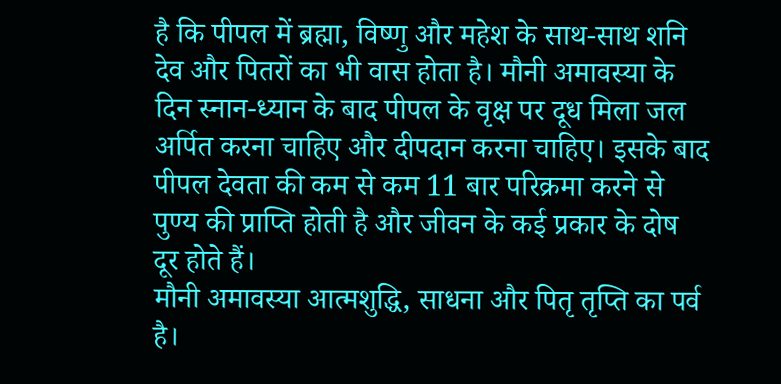है कि पीपल में ब्रह्मा, विष्णु और महेश के साथ-साथ शनि देव और पितरों का भी वास होता है। मौनी अमावस्या के दिन स्नान-ध्यान के बाद पीपल के वृक्ष पर दूध मिला जल अर्पित करना चाहिए और दीपदान करना चाहिए। इसके बाद पीपल देवता की कम से कम 11 बार परिक्रमा करने से पुण्य की प्राप्ति होती है और जीवन के कई प्रकार के दोष दूर होते हैं।
मौनी अमावस्या आत्मशुद्धि, साधना और पितृ तृप्ति का पर्व है।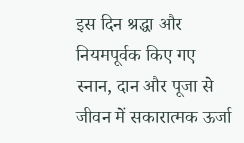इस दिन श्रद्धा और नियमपूर्वक किए गए स्नान, दान और पूजा से जीवन में सकारात्मक ऊर्जा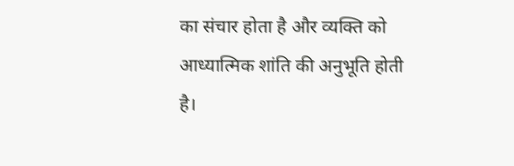का संचार होता है और व्यक्ति को आध्यात्मिक शांति की अनुभूति होती है।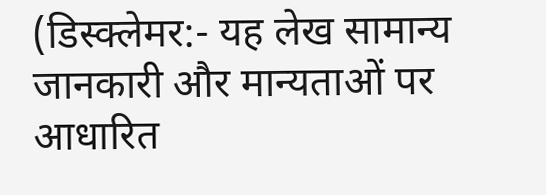(डिस्क्लेमर:- यह लेख सामान्य जानकारी और मान्यताओं पर आधारित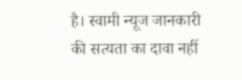है। स्वामी न्यूज जानकारी की सत्यता का दावा नहीं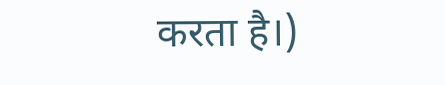करता है।)